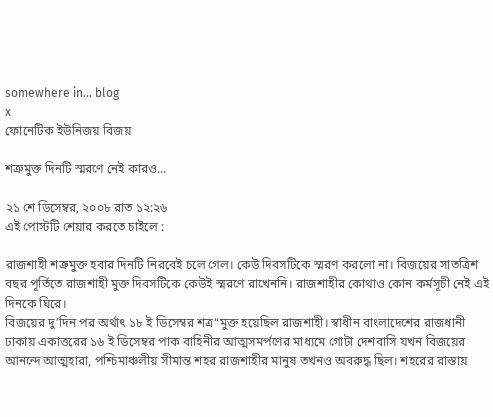somewhere in... blog
x
ফোনেটিক ইউনিজয় বিজয়

শত্রুমুক্ত দিনটি স্মরণে নেই কারও...

২১ শে ডিসেম্বর, ২০০৮ রাত ১২:২৬
এই পোস্টটি শেয়ার করতে চাইলে :

রাজশাহী শত্রুমুক্ত হবার দিনটি নিরবেই চলে গেল। কেউ দিবসটিকে স্মরণ করলো না। বিজয়ের সাতত্রিশ বছর পূর্তিতে রাজশাহী মুক্ত দিবসটিকে কেউই স্মরণে রাখেননি। রাজশাহীর কোথাও কোন কর্মসূচী নেই এই দিনকে ঘিরে।
বিজয়ের দু’দিন পর অর্থাৎ ১৮ ই ডিসেম্বর শত্র“মুক্ত হয়েছিল রাজশাহী। স্বাধীন বাংলাদেশের রাজধানী ঢাকায় একাত্তরের ১৬ ই ডিসেম্বর পাক বাহিনীর আত্মসমর্পণের মাধ্যমে গোটা দেশবাসি যখন বিজয়ের আনন্দে আত্মহারা, পশ্চিমাঞ্চলীয় সীমান্ত শহর রাজশাহীর মানুষ তখনও অবরুদ্ধ ছিল। শহরের রাস্তায়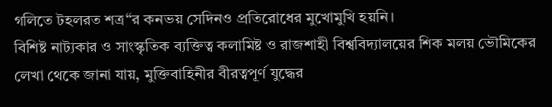গলিতে টহলরত শত্র“র কনভয় সেদিনও প্রতিরোধের মুখোমুখি হয়নি।
বিশিষ্ট নাট্যকার ও সাংস্কৃতিক ব্যক্তিত্ব কলামিষ্ট ও রাজশাহী বিশ্ববিদ্যালয়ের শিক মলয় ভৌমিকের লেখা থেকে জানা যায়, মুক্তিবাহিনীর বীরত্বপূর্ণ যুদ্ধের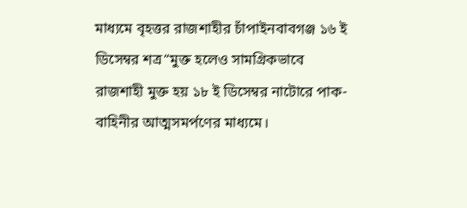মাধ্যমে বৃহত্তর রাজশাহীর চাঁপাইনবাবগঞ্জ ১৬ ই ডিসেম্বর শত্র“মুক্ত হলেও সামগ্রিকভাবে রাজশাহী মুক্ত হয় ১৮ ই ডিসেম্বর নাটোরে পাক-বাহিনীর আত্মসমর্পণের মাধ্যমে।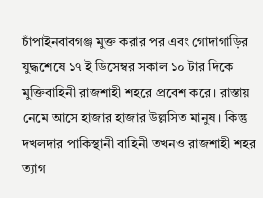চাঁপাইনবাবগঞ্জ মুক্ত করার পর এবং গোদাগাড়ির যুদ্ধশেষে ১৭ ই ডিসেম্বর সকাল ১০ টার দিকে মুক্তিবাহিনী রাজশাহী শহরে প্রবেশ করে। রাস্তায় নেমে আসে হাজার হাজার উল্লসিত মানুষ। কিন্তু দখলদার পাকিস্থানী বাহিনী তখনও রাজশাহী শহর ত্যাগ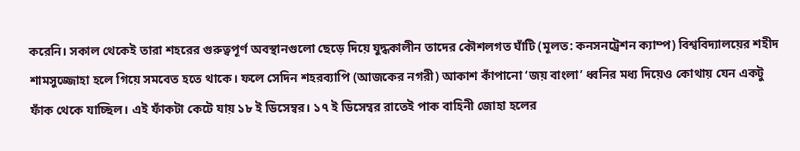করেনি। সকাল থেকেই তারা শহরের গুরুত্বপূর্ণ অবস্থানগুলো ছেড়ে দিয়ে যুদ্ধকালীন তাদের কৌশলগত ঘাঁটি (মূলত: কনসনট্রেশন ক্যাম্প) বিশ্ববিদ্যালয়ের শহীদ শামসুজ্জোহা হলে গিয়ে সমবেত হতে থাকে। ফলে সেদিন শহরব্যাপি (আজকের নগরী) আকাশ কাঁপানো ‘জয় বাংলা’ ধ্বনির মধ্য দিয়েও কোথায় যেন একটু ফাঁক থেকে যাচ্ছিল। এই ফাঁকটা কেটে যায় ১৮ ই ডিসেম্বর। ১৭ ই ডিসেম্বর রাতেই পাক বাহিনী জোহা হলের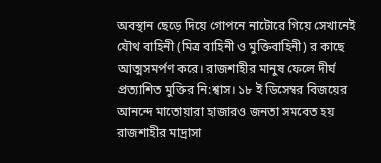অবস্থান ছেড়ে দিয়ে গোপনে নাটোরে গিয়ে সেখানেই যৌথ বাহিনী (মিত্র বাহিনী ও মুক্তিবাহিনী) র কাছে আত্মসমর্পণ করে। রাজশাহীর মানুষ ফেলে দীর্ঘ প্রত্যাশিত মুক্তির নি:শ্বাস। ১৮ ই ডিসেম্বর বিজয়ের আনন্দে মাতোয়ারা হাজারও জনতা সমবেত হয় রাজশাহীর মাদ্রাসা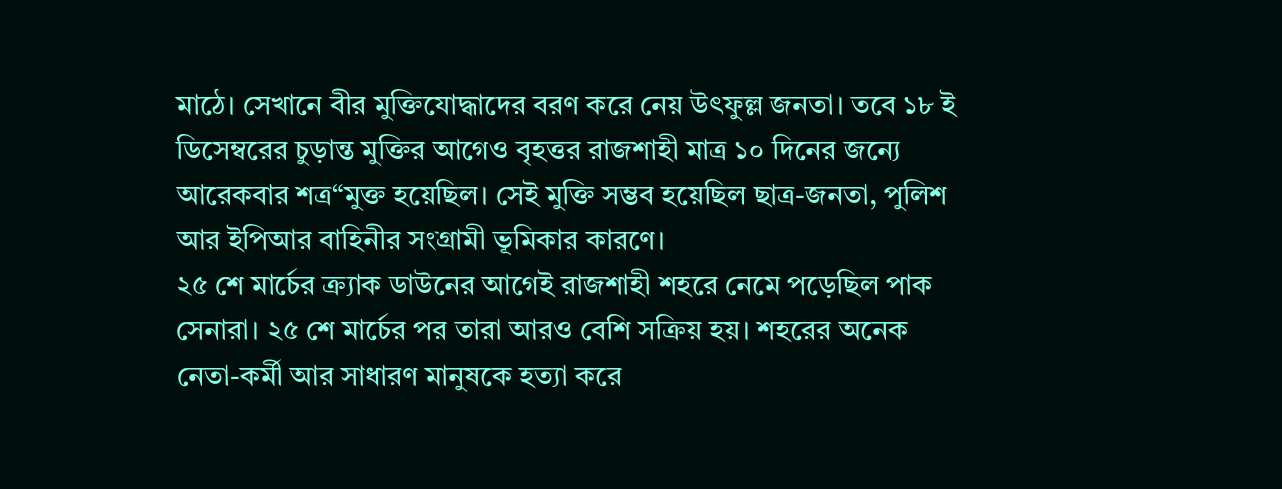মাঠে। সেখানে বীর মুক্তিযোদ্ধাদের বরণ করে নেয় উৎফুল্ল জনতা। তবে ১৮ ই ডিসেম্বরের চুড়ান্ত মুক্তির আগেও বৃহত্তর রাজশাহী মাত্র ১০ দিনের জন্যে আরেকবার শত্র“মুক্ত হয়েছিল। সেই মুক্তি সম্ভব হয়েছিল ছাত্র-জনতা, পুলিশ আর ইপিআর বাহিনীর সংগ্রামী ভূমিকার কারণে।
২৫ শে মার্চের ক্র্যাক ডাউনের আগেই রাজশাহী শহরে নেমে পড়েছিল পাক সেনারা। ২৫ শে মার্চের পর তারা আরও বেশি সক্রিয় হয়। শহরের অনেক নেতা-কর্মী আর সাধারণ মানুষকে হত্যা করে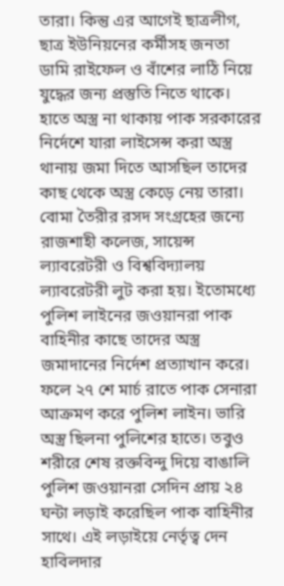তারা। কিন্তু এর আগেই ছাত্রলীগ, ছাত্র ইউনিয়নের কর্মীসহ জনতা ডামি রাইফেল ও বাঁশের লাঠি নিয়ে যুদ্ধের জন্য প্রস্তুতি নিতে থাকে। হাতে অস্ত্র না থাকায় পাক সরকারের নির্দেশে যারা লাইসেন্স করা অস্ত্র থানায় জমা দিতে আসছিল তাদের কাছ থেকে অস্ত্র কেড়ে নেয় তারা। বোমা তৈরীর রসদ সংগ্রহের জন্যে রাজশাহী কলেজ, সায়েন্স ল্যাবরেটরী ও বিশ্ববিদ্যালয় ল্যাবরেটরী লুট করা হয়। ইতোমধ্যে পুলিশ লাইনের জওয়ানরা পাক বাহিনীর কাছে তাদের অস্ত্র জমাদানের নির্দেশ প্রত্যাখান করে। ফলে ২৭ শে মার্চ রাতে পাক সেনারা আক্রমণ করে পুলিশ লাইন। ভারি অস্ত্র ছিলনা পুলিশের হাতে। তবুও শরীরে শেষ রক্তবিন্দু দিয়ে বাঙালি পুলিশ জওয়ানরা সেদিন প্রায় ২৪ ঘন্টা লড়াই করেছিল পাক বাহিনীর সাথে। এই লড়াইয়ে নের্তৃত্ব দেন হাবিলদার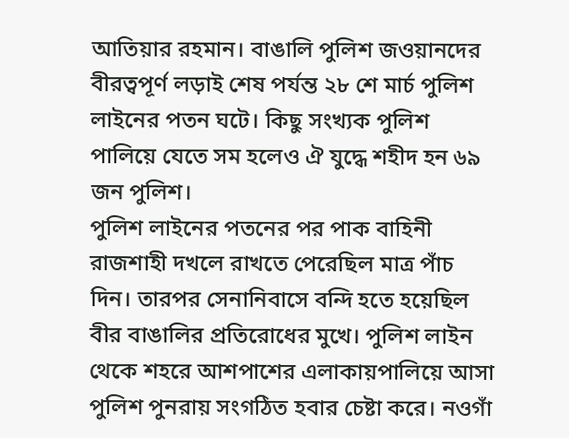আতিয়ার রহমান। বাঙালি পুলিশ জওয়ানদের বীরত্বপূর্ণ লড়াই শেষ পর্যন্ত ২৮ শে মার্চ পুলিশ লাইনের পতন ঘটে। কিছু সংখ্যক পুলিশ পালিয়ে যেতে সম হলেও ঐ যুদ্ধে শহীদ হন ৬৯ জন পুলিশ।
পুলিশ লাইনের পতনের পর পাক বাহিনী রাজশাহী দখলে রাখতে পেরেছিল মাত্র পাঁচ দিন। তারপর সেনানিবাসে বন্দি হতে হয়েছিল বীর বাঙালির প্রতিরোধের মুখে। পুলিশ লাইন থেকে শহরে আশপাশের এলাকায়পালিয়ে আসা পুলিশ পুনরায় সংগঠিত হবার চেষ্টা করে। নওগাঁ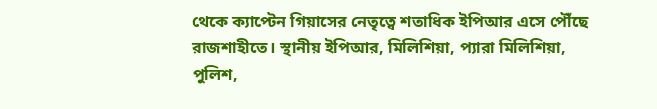থেকে ক্যাপ্টেন গিয়াসের নেতৃত্বে শতাধিক ইপিআর এসে পৌঁছে রাজশাহীতে। স্থানীয় ইপিআর, মিলিশিয়া, প্যারা মিলিশিয়া, পুলিশ,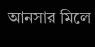আনসার মিলে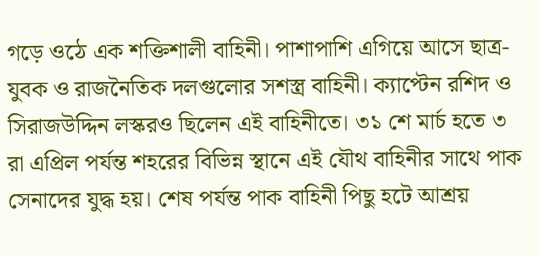গড়ে ওঠে এক শক্তিশালী বাহিনী। পাশাপাশি এগিয়ে আসে ছাত্র-যুবক ও রাজনৈতিক দলগুলোর সশস্ত্র বাহিনী। ক্যাপ্টেন রশিদ ও সিরাজউদ্দিন লস্করও ছিলেন এই বাহিনীতে। ৩১ শে মার্চ হতে ৩ রা এপ্রিল পর্যন্ত শহরের বিভিন্ন স্থানে এই যৌথ বাহিনীর সাথে পাক সেনাদের যুদ্ধ হয়। শেষ পর্যন্ত পাক বাহিনী পিছু হটে আশ্রয়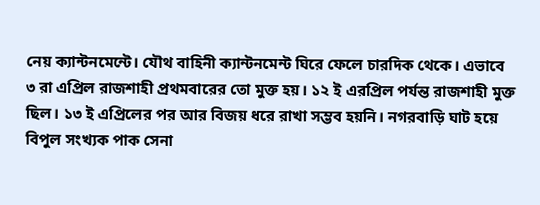নেয় ক্যান্টনমেন্টে। যৌথ বাহিনী ক্যান্টনমেন্ট ঘিরে ফেলে চারদিক থেকে। এভাবে ৩ রা এপ্রিল রাজশাহী প্রথমবারের তো মুক্ত হয়। ১২ ই এরপ্রিল পর্যন্ত রাজশাহী মুক্ত ছিল। ১৩ ই এপ্রিলের পর আর বিজয় ধরে রাখা সম্ভব হয়নি। নগরবাড়ি ঘাট হয়ে বিপুল সংখ্যক পাক সেনা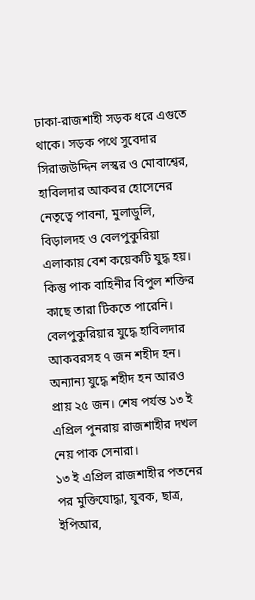ঢাকা-রাজশাহী সড়ক ধরে এগুতে থাকে। সড়ক পথে সুবেদার সিরাজউদ্দিন লস্কর ও মোবাশ্বের, হাবিলদার আকবর হোসেনের নেতৃত্বে পাবনা, মুলাডুলি, বিড়ালদহ ও বেলপুকুরিয়া এলাকায় বেশ কয়েকটি যুদ্ধ হয়। কিন্তু পাক বাহিনীর বিপুল শক্তির কাছে তারা টিকতে পারেনি। বেলপুকুরিয়ার যুদ্ধে হাবিলদার আকবরসহ ৭ জন শহীদ হন। অন্যান্য যুদ্ধে শহীদ হন আরও প্রায় ২৫ জন। শেষ পর্যন্ত ১৩ ই এপ্রিল পুনরায় রাজশাহীর দখল নেয় পাক সেনারা।
১৩ ই এপ্রিল রাজশাহীর পতনের পর মুক্তিযোদ্ধা, যুবক, ছাত্র, ইপিআর,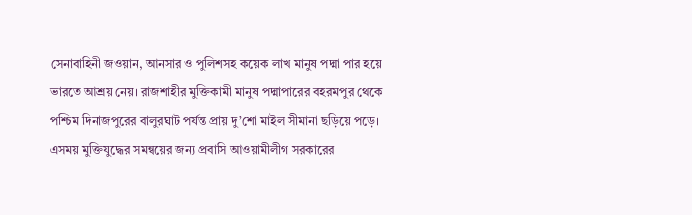সেনাবাহিনী জওয়ান, আনসার ও পুলিশসহ কয়েক লাখ মানুষ পদ্মা পার হয়ে ভারতে আশ্রয় নেয়। রাজশাহীর মুক্তিকামী মানুষ পদ্মাপারের বহরমপুর থেকে পশ্চিম দিনাজপুরের বালুরঘাট পর্যন্ত প্রায় দু’শো মাইল সীমানা ছড়িয়ে পড়ে। এসময় মুক্তিযুদ্ধের সমন্বয়ের জন্য প্রবাসি আওয়ামীলীগ সরকারের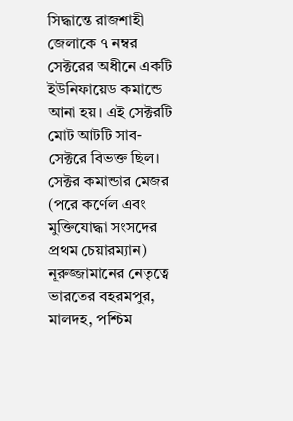সিদ্ধান্তে রাজশাহী জেলাকে ৭ নম্বর সেক্টরের অধীনে একটি ইউনিফায়েড কমান্ডে আনা হয়। এই সেক্টরটি মোট আটটি সাব-সেক্টরে বিভক্ত ছিল। সেক্টর কমান্ডার মেজর (পরে কর্ণেল এবং মুক্তিযোদ্ধা সংসদের প্রথম চেয়ারম্যান) নূরুজ্জামানের নেতৃত্বে ভারতের বহরমপুর, মালদহ, পশ্চিম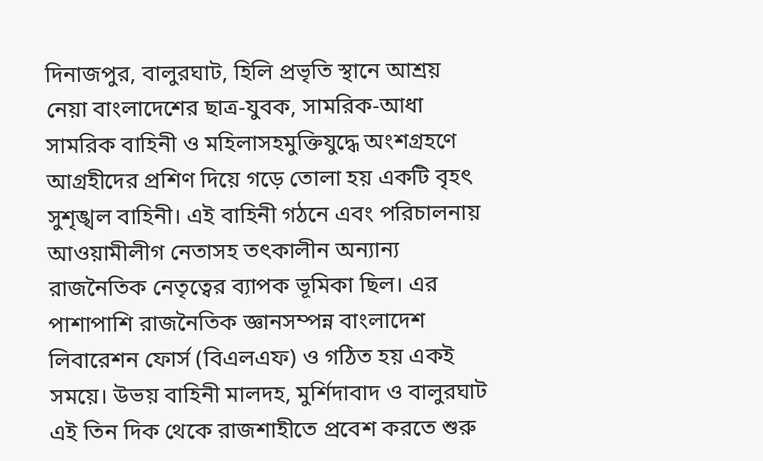দিনাজপুর, বালুরঘাট, হিলি প্রভৃতি স্থানে আশ্রয় নেয়া বাংলাদেশের ছাত্র-যুবক, সামরিক-আধা সামরিক বাহিনী ও মহিলাসহমুক্তিযুদ্ধে অংশগ্রহণে আগ্রহীদের প্রশিণ দিয়ে গড়ে তোলা হয় একটি বৃহৎ সুশৃঙ্খল বাহিনী। এই বাহিনী গঠনে এবং পরিচালনায় আওয়ামীলীগ নেতাসহ তৎকালীন অন্যান্য রাজনৈতিক নেতৃত্বের ব্যাপক ভূমিকা ছিল। এর পাশাপাশি রাজনৈতিক জ্ঞানসম্পন্ন বাংলাদেশ লিবারেশন ফোর্স (বিএলএফ) ও গঠিত হয় একই সময়ে। উভয় বাহিনী মালদহ, মুর্শিদাবাদ ও বালুরঘাট এই তিন দিক থেকে রাজশাহীতে প্রবেশ করতে শুরু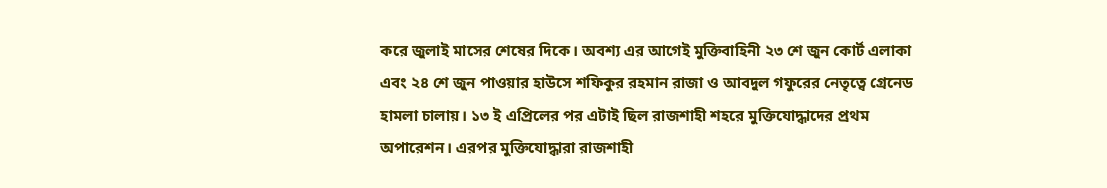করে জুলাই মাসের শেষের দিকে। অবশ্য এর আগেই মুক্তিবাহিনী ২৩ শে জুন কোর্ট এলাকা এবং ২৪ শে জুন পাওয়ার হাউসে শফিকুর রহমান রাজা ও আবদুল গফুরের নেতৃত্বে গ্রেনেড হামলা চালায়। ১৩ ই এপ্রিলের পর এটাই ছিল রাজশাহী শহরে মুক্তিযোদ্ধাদের প্রথম অপারেশন। এরপর মুক্তিযোদ্ধারা রাজশাহী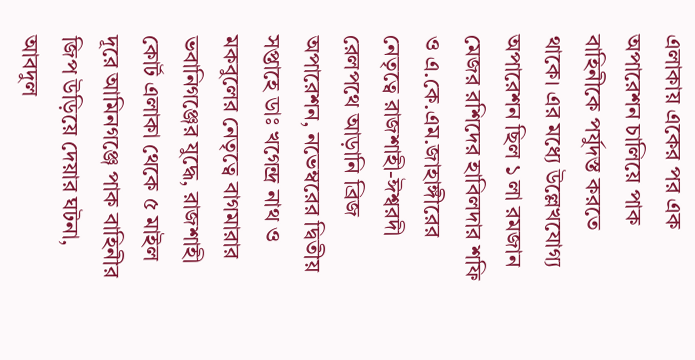এলাকায় একের পর এক অপারেশন চালিয়ে পাক বাহিনীকে পর্যুদস্ত করতে থাকে। এর মধ্যে উল্লেখযোগ্য অপারেশন ছিল ১ লা রমজান মেজর রশিদের হাবিলদার শফি ও এ.কে.এম.জাহাঙ্গীরের নেতৃত্বে রাজশাহী-ঈশ্বরদী রেলপথে আড়ানি ব্রিজ অপারেশন, নভেম্বরের দ্বিতীয় সপ্তাহে ডাঃ খগেন্দ্র নাথ ও মকবুলের নেতৃত্বে বাগমারার ভবানিগঞ্জের যুদ্ধে, রাজশাহী কোর্ট এলাকা থেকে ৫ মাইল দূরে আমিনগঞ্জে পাক বাহিনীর জিপ উড়িয়ে দেয়ার ঘটনা, আবদুল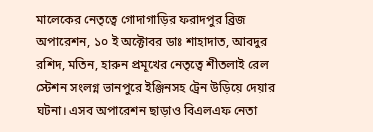মালেকের নেতৃত্বে গোদাগাড়ির ফরাদপুর ব্রিজ অপারেশন, ১০ ই অক্টোবর ডাঃ শাহাদাত, আবদুর রশিদ, মতিন, হারুন প্রমূখের নেতৃত্বে শীতলাই রেল স্টেশন সংলগ্ন ভানপুরে ইঞ্জিনসহ ট্রেন উড়িয়ে দেয়ার ঘটনা। এসব অপারেশন ছাড়াও বিএলএফ নেতা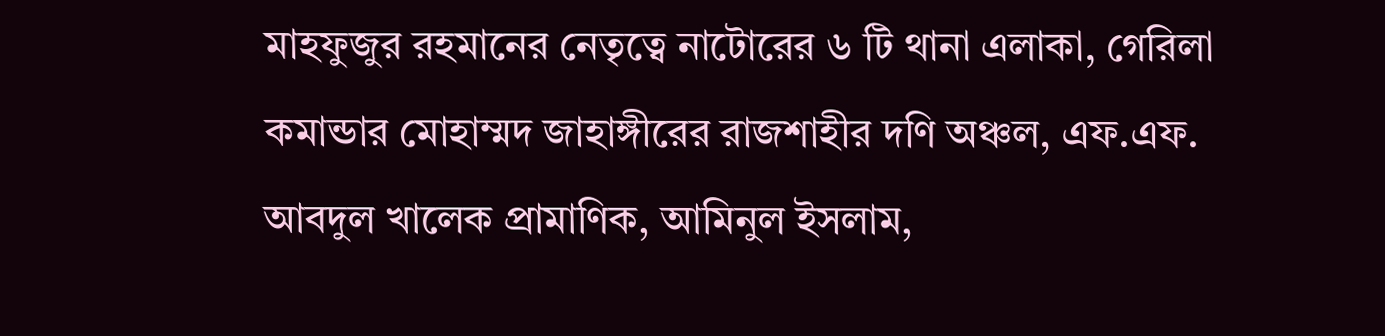মাহফুজুর রহমানের নেতৃত্বে নাটোরের ৬ টি থানা এলাকা, গেরিলা কমান্ডার মোহাম্মদ জাহাঙ্গীরের রাজশাহীর দণি অঞ্চল, এফ.এফ. আবদুল খালেক প্রামাণিক, আমিনুল ইসলাম,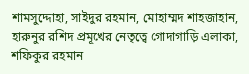শামসুদ্দোহা, সাইদুর রহমান, মোহাম্মদ শাহজাহান, হারুনুর রশিদ প্রমূখের নেতৃত্বে গোদাগাড়ি এলাকা, শফিকুর রহমান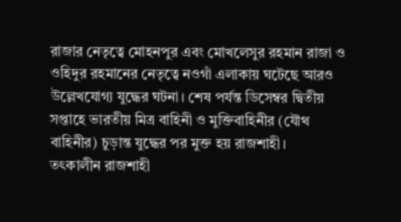রাজার নেতৃত্বে মোহনপুর এবং মোখলেসুর রহমান রাজা ও ওহিদুর রহমানের নেতৃত্বে নওগাঁ এলাকায় ঘটেছে আরও উল্লেখযোগ্য যুদ্ধের ঘটনা। শেষ পর্যন্ত ডিসেম্বর দ্বিতীয় সপ্তাহে ভারতীয় মিত্র বাহিনী ও মুক্তিবাহিনীর (যৌথ বাহিনীর) চুড়ান্ত যুদ্ধের পর মুক্ত হয় রাজশাহী।
তৎকালীন রাজশাহী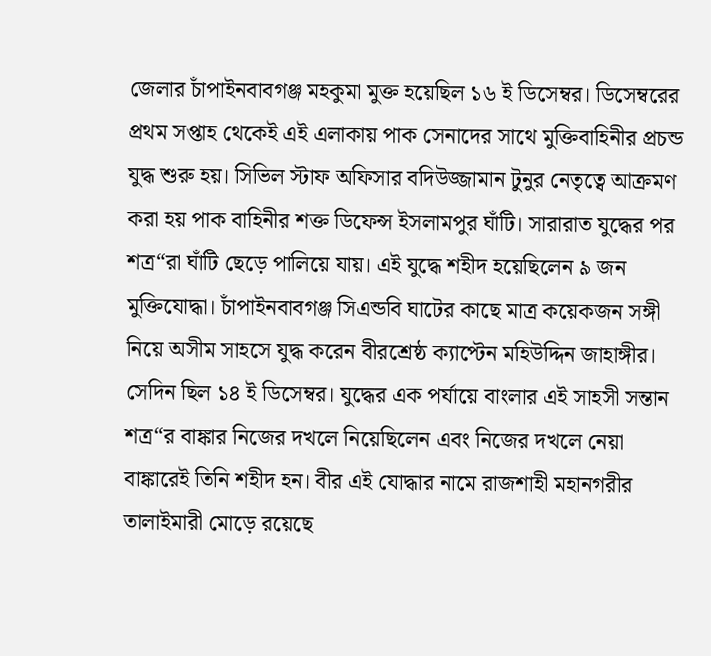জেলার চাঁপাইনবাবগঞ্জ মহকুমা মুক্ত হয়েছিল ১৬ ই ডিসেম্বর। ডিসেম্বরের প্রথম সপ্তাহ থেকেই এই এলাকায় পাক সেনাদের সাথে মুক্তিবাহিনীর প্রচন্ড যুদ্ধ শুরু হয়। সিভিল স্টাফ অফিসার বদিউজ্জামান টুনুর নেতৃত্বে আক্রমণ করা হয় পাক বাহিনীর শক্ত ডিফেন্স ইসলামপুর ঘাঁটি। সারারাত যুদ্ধের পর শত্র“রা ঘাঁটি ছেড়ে পালিয়ে যায়। এই যুদ্ধে শহীদ হয়েছিলেন ৯ জন মুক্তিযোদ্ধা। চাঁপাইনবাবগঞ্জ সিএন্ডবি ঘাটের কাছে মাত্র কয়েকজন সঙ্গী নিয়ে অসীম সাহসে যুদ্ধ করেন বীরশ্রেষ্ঠ ক্যাপ্টেন মহিউদ্দিন জাহাঙ্গীর। সেদিন ছিল ১৪ ই ডিসেম্বর। যুদ্ধের এক পর্যায়ে বাংলার এই সাহসী সন্তান শত্র“র বাঙ্কার নিজের দখলে নিয়েছিলেন এবং নিজের দখলে নেয়া বাঙ্কারেই তিনি শহীদ হন। বীর এই যোদ্ধার নামে রাজশাহী মহানগরীর তালাইমারী মোড়ে রয়েছে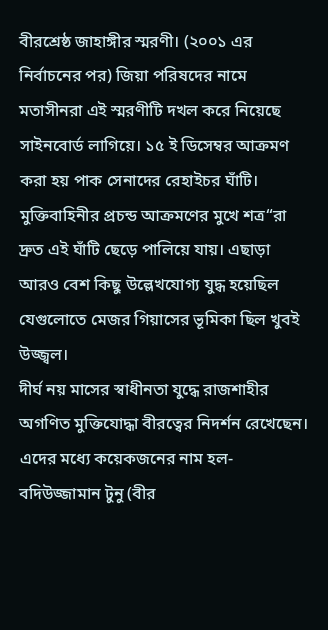বীরশ্রেষ্ঠ জাহাঙ্গীর স্মরণী। (২০০১ এর নির্বাচনের পর) জিয়া পরিষদের নামে মতাসীনরা এই স্মরণীটি দখল করে নিয়েছে সাইনবোর্ড লাগিয়ে। ১৫ ই ডিসেম্বর আক্রমণ করা হয় পাক সেনাদের রেহাইচর ঘাঁটি। মুক্তিবাহিনীর প্রচন্ড আক্রমণের মুখে শত্র“রা দ্রুত এই ঘাঁটি ছেড়ে পালিয়ে যায়। এছাড়া আরও বেশ কিছু উল্লেখযোগ্য যুদ্ধ হয়েছিল যেগুলোতে মেজর গিয়াসের ভূমিকা ছিল খুবই উজ্জ্বল।
দীর্ঘ নয় মাসের স্বাধীনতা যুদ্ধে রাজশাহীর অগণিত মুক্তিযোদ্ধা বীরত্বের নিদর্শন রেখেছেন। এদের মধ্যে কয়েকজনের নাম হল-বদিউজ্জামান টুনু (বীর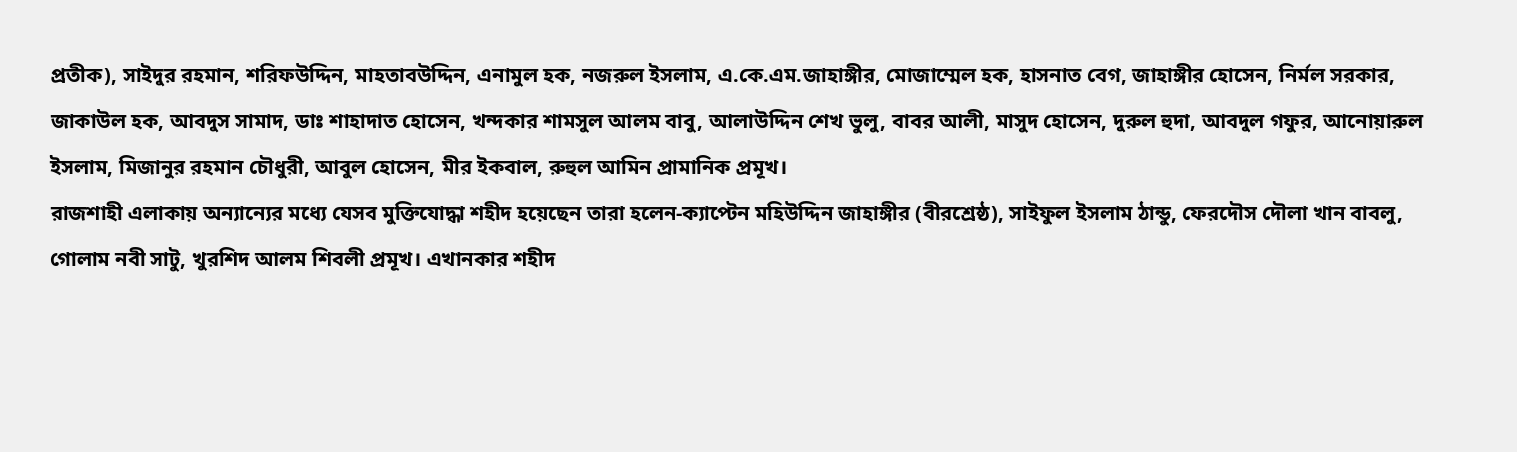প্রতীক), সাইদুর রহমান, শরিফউদ্দিন, মাহতাবউদ্দিন, এনামুল হক, নজরুল ইসলাম, এ.কে.এম.জাহাঙ্গীর, মোজাম্মেল হক, হাসনাত বেগ, জাহাঙ্গীর হোসেন, নির্মল সরকার, জাকাউল হক, আবদুস সামাদ, ডাঃ শাহাদাত হোসেন, খন্দকার শামসুল আলম বাবু, আলাউদ্দিন শেখ ভুলু, বাবর আলী, মাসুদ হোসেন, দুরুল হুদা, আবদুল গফুর, আনোয়ারুল ইসলাম, মিজানুর রহমান চৌধুরী, আবুল হোসেন, মীর ইকবাল, রুহুল আমিন প্রামানিক প্রমূখ।
রাজশাহী এলাকায় অন্যান্যের মধ্যে যেসব মুক্তিযোদ্ধা শহীদ হয়েছেন তারা হলেন-ক্যাপ্টেন মহিউদ্দিন জাহাঙ্গীর (বীরশ্রেষ্ঠ), সাইফুল ইসলাম ঠান্ডু, ফেরদৌস দৌলা খান বাবলু, গোলাম নবী সাটু, খুরশিদ আলম শিবলী প্রমূখ। এখানকার শহীদ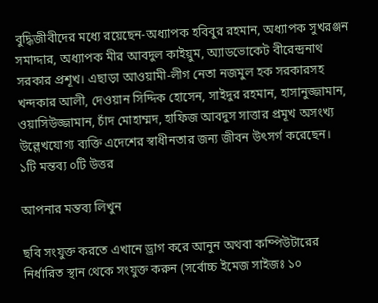বুদ্ধিজীবীদের মধ্যে রয়েছেন-অধ্যাপক হবিবুর রহমান, অধ্যাপক সুখরঞ্জন সমাদ্দার, অধ্যাপক মীর আবদুল কাইয়ুম, অ্যাডভোকেট বীরেন্দ্রনাথ সরকার প্রশূখ। এছাড়া আওয়ামী-লীগ নেতা নজমুল হক সরকারসহ খন্দকার আলী, দেওয়ান সিদ্দিক হোসেন, সাইদুর রহমান, হাসানুজ্জামান, ওয়াসিউজ্জামান, চাঁদ মোহাম্মদ, হাফিজ আবদুস সাত্তার প্রমূখ অসংখ্য উল্লেখযোগ্য ব্যক্তি এদেশের স্বাধীনতার জন্য জীবন উৎসর্গ করেছেন।
১টি মন্তব্য ০টি উত্তর

আপনার মন্তব্য লিখুন

ছবি সংযুক্ত করতে এখানে ড্রাগ করে আনুন অথবা কম্পিউটারের নির্ধারিত স্থান থেকে সংযুক্ত করুন (সর্বোচ্চ ইমেজ সাইজঃ ১০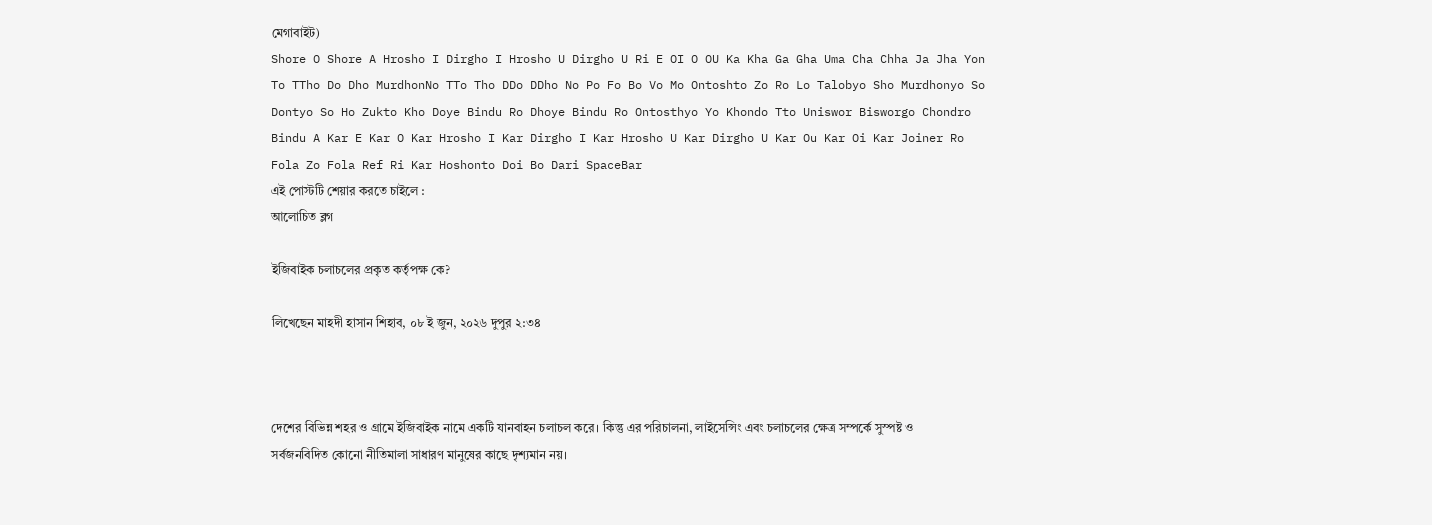মেগাবাইট)
Shore O Shore A Hrosho I Dirgho I Hrosho U Dirgho U Ri E OI O OU Ka Kha Ga Gha Uma Cha Chha Ja Jha Yon To TTho Do Dho MurdhonNo TTo Tho DDo DDho No Po Fo Bo Vo Mo Ontoshto Zo Ro Lo Talobyo Sho Murdhonyo So Dontyo So Ho Zukto Kho Doye Bindu Ro Dhoye Bindu Ro Ontosthyo Yo Khondo Tto Uniswor Bisworgo Chondro Bindu A Kar E Kar O Kar Hrosho I Kar Dirgho I Kar Hrosho U Kar Dirgho U Kar Ou Kar Oi Kar Joiner Ro Fola Zo Fola Ref Ri Kar Hoshonto Doi Bo Dari SpaceBar
এই পোস্টটি শেয়ার করতে চাইলে :
আলোচিত ব্লগ

ইজিবাইক চলাচলের প্রকৃত কর্তৃপক্ষ কে?

লিখেছেন মাহদী হাসান শিহাব, ০৮ ই জুন, ২০২৬ দুপুর ২:৩৪



দেশের বিভিন্ন শহর ও গ্রামে ইজিবাইক নামে একটি যানবাহন চলাচল করে। কিন্তু এর পরিচালনা, লাইসেন্সিং এবং চলাচলের ক্ষেত্র সম্পর্কে সুস্পষ্ট ও সর্বজনবিদিত কোনো নীতিমালা সাধারণ মানুষের কাছে দৃশ্যমান নয়।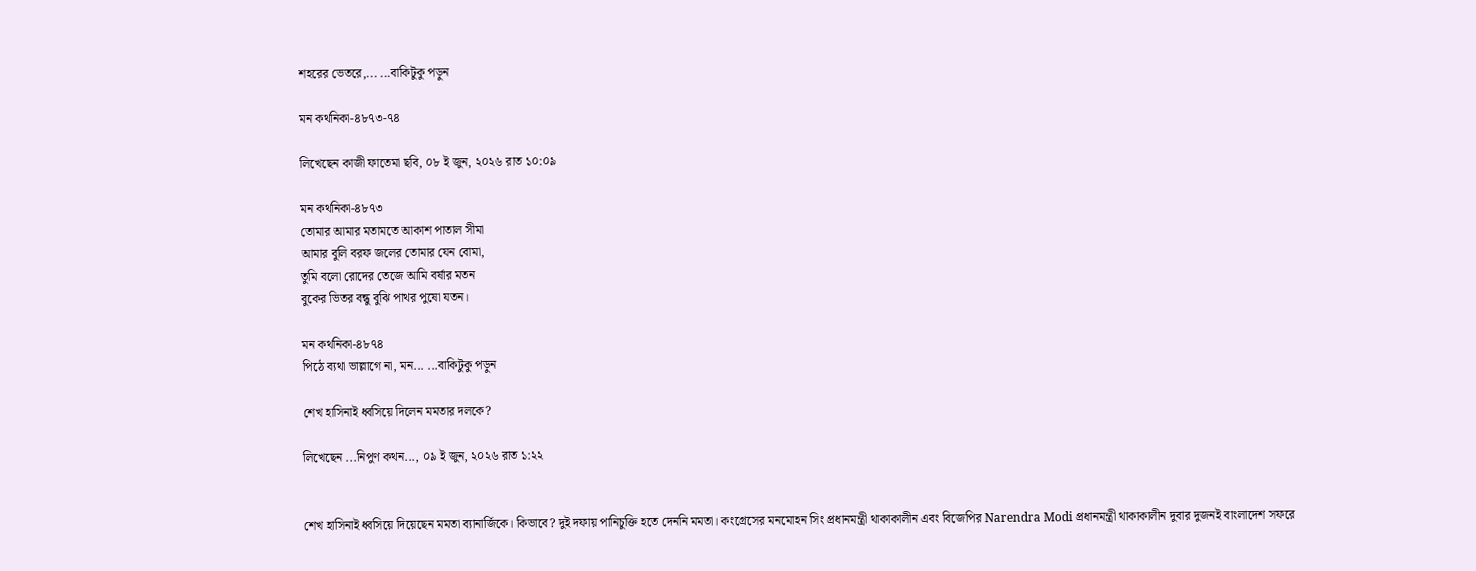শহরের ভেতরে,... ...বাকিটুকু পড়ুন

মন কথনিকা-৪৮৭৩-৭৪

লিখেছেন কাজী ফাতেমা ছবি, ০৮ ই জুন, ২০২৬ রাত ১০:০৯

মন কথনিকা-৪৮৭৩
তোমার আমার মতামতে আকাশ পাতাল সীমা
আমার বুলি বরফ জলের তোমার যেন বোমা,
তুমি বলো রোদের তেজে আমি বর্ষার মতন
বুকের ভিতর বন্ধু বুঝি পাথর পুষো যতন।

মন কথনিকা-৪৮৭৪
পিঠে ব্যথা ভাল্লাগে না, মন... ...বাকিটুকু পড়ুন

শেখ হাসিনাই ধ্বসিয়ে দিলেন মমতার দলকে?

লিখেছেন ...নিপুণ কথন..., ০৯ ই জুন, ২০২৬ রাত ১:২২


শেখ হাসিনাই ধ্বসিয়ে দিয়েছেন মমতা ব্যানার্জিকে। কিভাবে? দুই দফায় পানিচুক্তি হতে দেননি মমতা। কংগ্রেসের মনমোহন সিং প্রধানমন্ত্রী থাকাকালীন এবং বিজেপির Narendra Modi প্রধানমন্ত্রী থাকাকালীন দুবার দুজনই বাংলাদেশ সফরে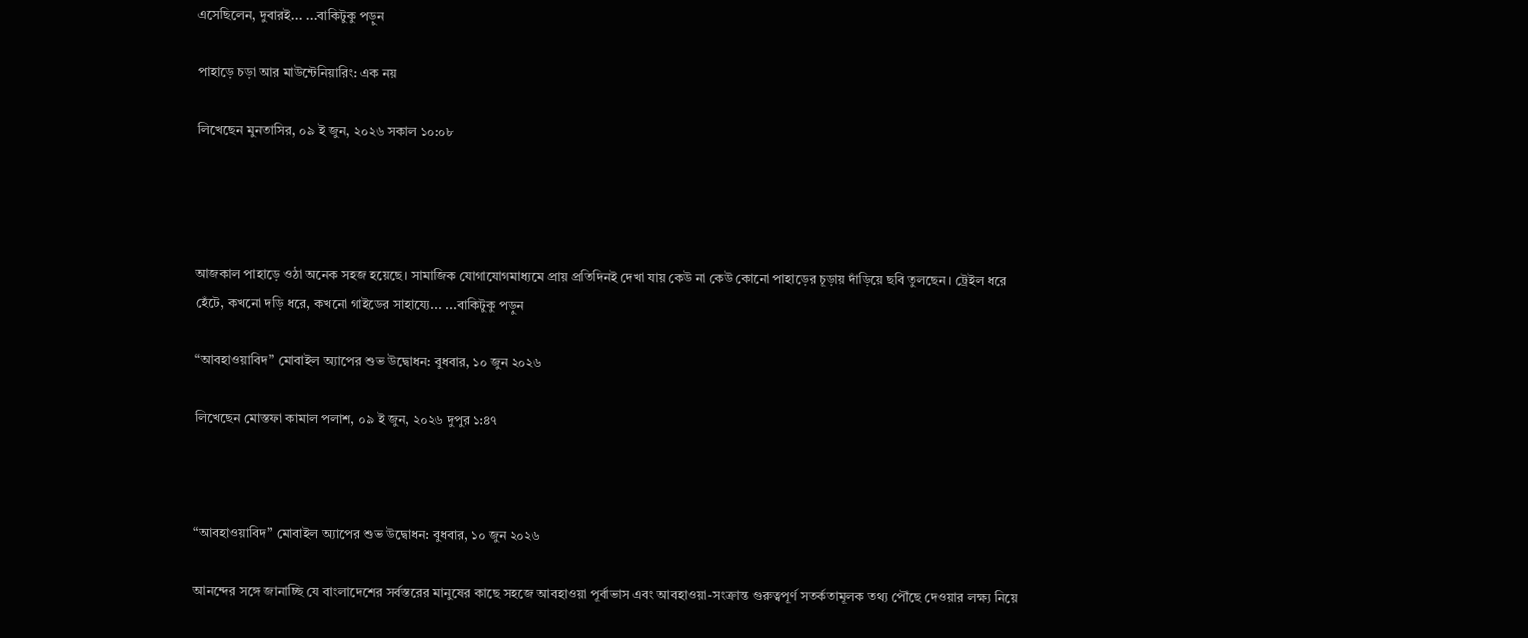এসেছিলেন, দুবারই... ...বাকিটুকু পড়ুন

পাহাড়ে চড়া আর মাউন্টেনিয়ারিং: এক নয়

লিখেছেন মুনতাসির, ০৯ ই জুন, ২০২৬ সকাল ১০:০৮




আজকাল পাহাড়ে ওঠা অনেক সহজ হয়েছে। সামাজিক যোগাযোগমাধ্যমে প্রায় প্রতিদিনই দেখা যায় কেউ না কেউ কোনো পাহাড়ের চূড়ায় দাঁড়িয়ে ছবি তুলছেন। ট্রেইল ধরে হেঁটে, কখনো দড়ি ধরে, কখনো গাইডের সাহায্যে... ...বাকিটুকু পড়ুন

“আবহাওয়াবিদ” মোবাইল অ্যাপের শুভ উদ্বোধন: বুধবার, ১০ জুন ২০২৬

লিখেছেন মোস্তফা কামাল পলাশ, ০৯ ই জুন, ২০২৬ দুপুর ১:৪৭



“আবহাওয়াবিদ” মোবাইল অ্যাপের শুভ উদ্বোধন: বুধবার, ১০ জুন ২০২৬

আনন্দের সঙ্গে জানাচ্ছি যে বাংলাদেশের সর্বস্তরের মানুষের কাছে সহজে আবহাওয়া পূর্বাভাস এবং আবহাওয়া-সংক্রান্ত গুরুত্বপূর্ণ সতর্কতামূলক তথ্য পৌঁছে দেওয়ার লক্ষ্য নিয়ে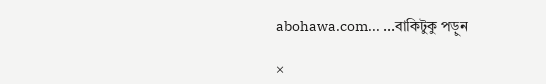abohawa.com... ...বাকিটুকু পড়ুন

×